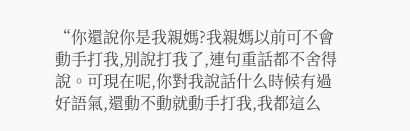“你還說你是我親媽?我親媽以前可不會動手打我,別說打我了,連句重話都不舍得說。可現在呢,你對我說話什么時候有過好語氣,還動不動就動手打我,我都這么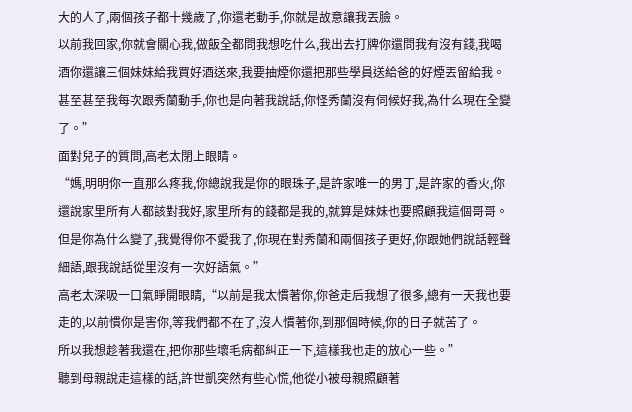大的人了,兩個孩子都十幾歲了,你還老動手,你就是故意讓我丟臉。
以前我回家,你就會關心我,做飯全都問我想吃什么,我出去打牌你還問我有沒有錢,我喝酒你還讓三個妹妹給我買好酒送來,我要抽煙你還把那些學員送給爸的好煙丟留給我。甚至甚至我每次跟秀蘭動手,你也是向著我說話,你怪秀蘭沒有伺候好我,為什么現在全變了。”
面對兒子的質問,高老太閉上眼睛。
“媽,明明你一直那么疼我,你總說我是你的眼珠子,是許家唯一的男丁,是許家的香火,你還說家里所有人都該對我好,家里所有的錢都是我的,就算是妹妹也要照顧我這個哥哥。但是你為什么變了,我覺得你不愛我了,你現在對秀蘭和兩個孩子更好,你跟她們說話輕聲細語,跟我說話從里沒有一次好語氣。”
高老太深吸一口氣睜開眼睛,“以前是我太慣著你,你爸走后我想了很多,總有一天我也要走的,以前慣你是害你,等我們都不在了,沒人慣著你,到那個時候,你的日子就苦了。
所以我想趁著我還在,把你那些壞毛病都糾正一下,這樣我也走的放心一些。”
聽到母親說走這樣的話,許世凱突然有些心慌,他從小被母親照顧著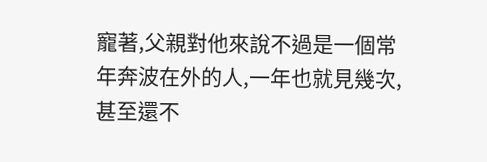寵著,父親對他來說不過是一個常年奔波在外的人,一年也就見幾次,甚至還不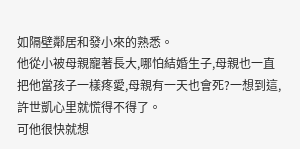如隔壁鄰居和發小來的熟悉。
他從小被母親寵著長大,哪怕結婚生子,母親也一直把他當孩子一樣疼愛,母親有一天也會死?一想到這,許世凱心里就慌得不得了。
可他很快就想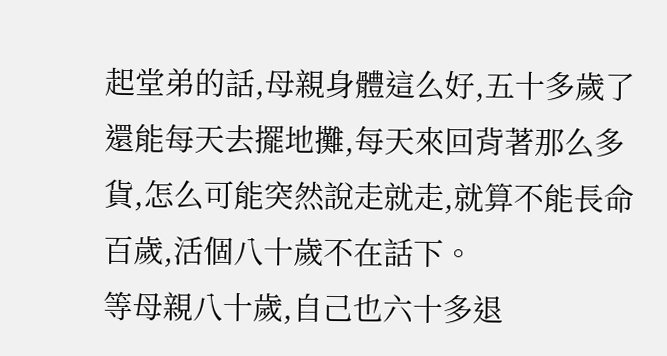起堂弟的話,母親身體這么好,五十多歲了還能每天去擺地攤,每天來回背著那么多貨,怎么可能突然說走就走,就算不能長命百歲,活個八十歲不在話下。
等母親八十歲,自己也六十多退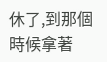休了,到那個時候拿著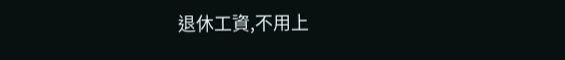退休工資,不用上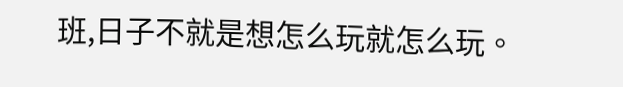班,日子不就是想怎么玩就怎么玩。